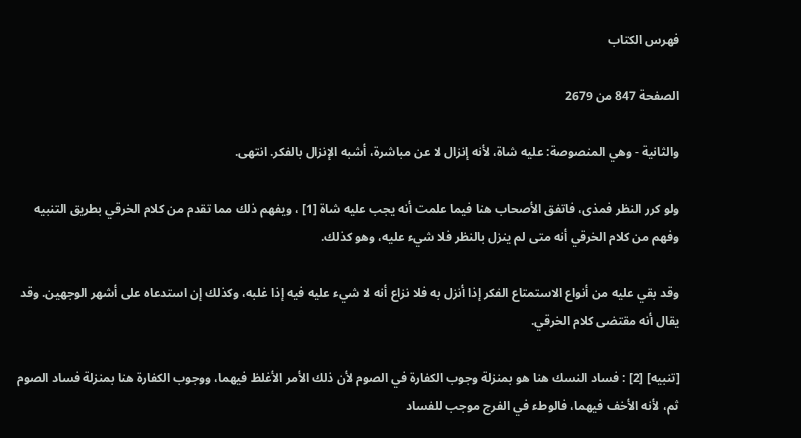فهرس الكتاب

الصفحة 847 من 2679

والثانية - وهي المنصوصة: عليه شاة، لأنه إنزال لا عن مباشرة، أشبه الإنزال بالفكر. انتهى.

ولو كرر النظر فمذى، فاتفق الأصحاب هنا فيما علمت أنه يجب عليه شاة [1] ، ويفهم ذلك مما تقدم من كلام الخرقي بطريق التنبيه وفهم من كلام الخرقي أنه متى لم ينزل بالنظر فلا شيء عليه، وهو كذلك.

وقد بقي عليه من أنواع الاستمتاع الفكر إذا أنزل به فلا نزاع أنه لا شيء عليه فيه إذا غلبه، وكذلك إن استدعاه على أشهر الوجهين. وقد يقال أنه مقتضى كلام الخرقي.

[تنبيه] [2] : فساد النسك هنا هو بمنزلة وجوب الكفارة في الصوم لأن ذلك الأمر الأغلظ فيهما، ووجوب الكفارة هنا بمنزلة فساد الصوم ثم، لأنه الأخف فيهما، فالوطء في الفرج موجب للفساد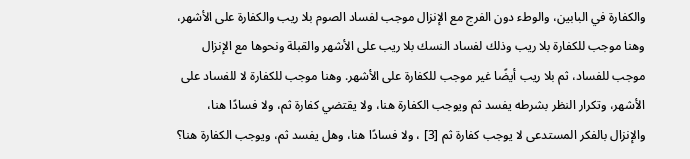والكفارة في البابين، والوطء دون الفرج مع الإنزال موجب لفساد الصوم بلا ريب والكفارة على الأشهر، وهنا موجب للكفارة بلا ريب وذلك لفساد النسك بلا ريب على الأشهر والقبلة ونحوها مع الإنزال موجب للفساد، ثم بلا ريب أيضًا غير موجب للكفارة على الأشهر. وهنا موجب للكفارة لا للفساد على الأشهر، وتكرار النظر بشرطه يفسد ثم ويوجب الكفارة هنا، ولا يقتضي كفارة ثم، ولا فسادًا هنا، والإنزال بالفكر المستدعى لا يوجب كفارة ثم [3] ، ولا فسادًا هنا، وهل يفسد ثم، ويوجب الكفارة هنا؟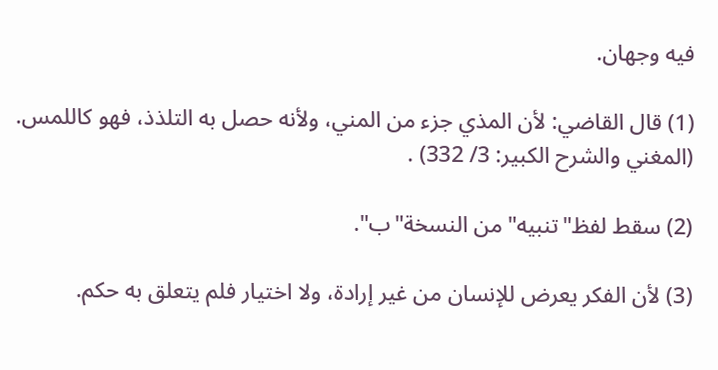فيه وجهان.

(1) قال القاضي: لأن المذي جزء من المني، ولأنه حصل به التلذذ، فهو كاللمس. (المغني والشرح الكبير: 3/ 332) .

(2) سقط لفظ"تنبيه"من النسخة"ب".

(3) لأن الفكر يعرض للإنسان من غير إرادة، ولا اختيار فلم يتعلق به حكم.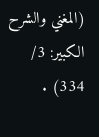(المغني والشرح الكبير: 3/ 334) .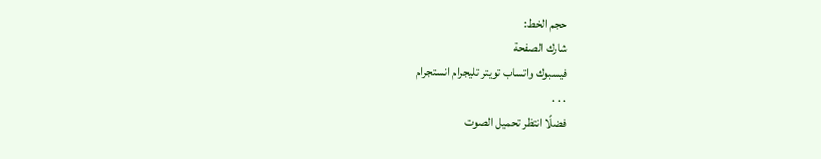حجم الخط:
شارك الصفحة
فيسبوك واتساب تويتر تليجرام انستجرام
. . .
فضلًا انتظر تحميل الصوت